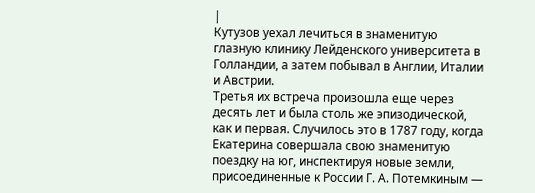|
Кутузов уехал лечиться в знаменитую глазную клинику Лейденского университета в Голландии, а затем побывал в Англии, Италии и Австрии.
Третья их встреча произошла еще через десять лет и была столь же эпизодической, как и первая. Случилось это в 1787 году, когда Екатерина совершала свою знаменитую поездку на юг, инспектируя новые земли, присоединенные к России Г. А. Потемкиным —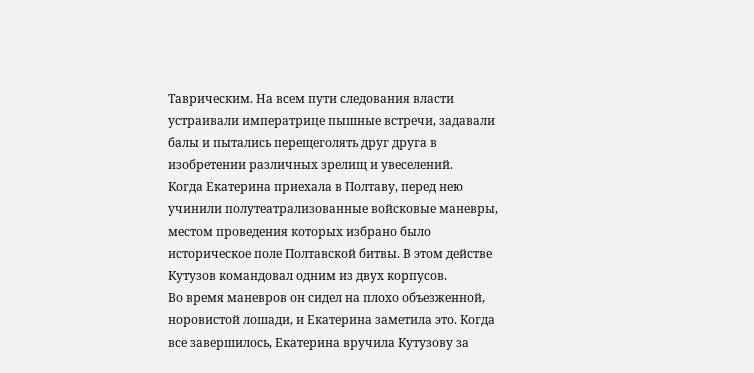Таврическим. На всем пути следования власти устраивали императрице пышные встречи, задавали балы и пытались перещеголять друг друга в изобретении различных зрелищ и увеселений.
Когда Екатерина приехала в Полтаву, перед нею учинили полутеатрализованные войсковые маневры, местом проведения которых избрано было историческое поле Полтавской битвы. В этом действе Кутузов командовал одним из двух корпусов.
Во время маневров он сидел на плохо объезженной, норовистой лошади, и Екатерина заметила это. Когда все завершилось, Екатерина вручила Кутузову за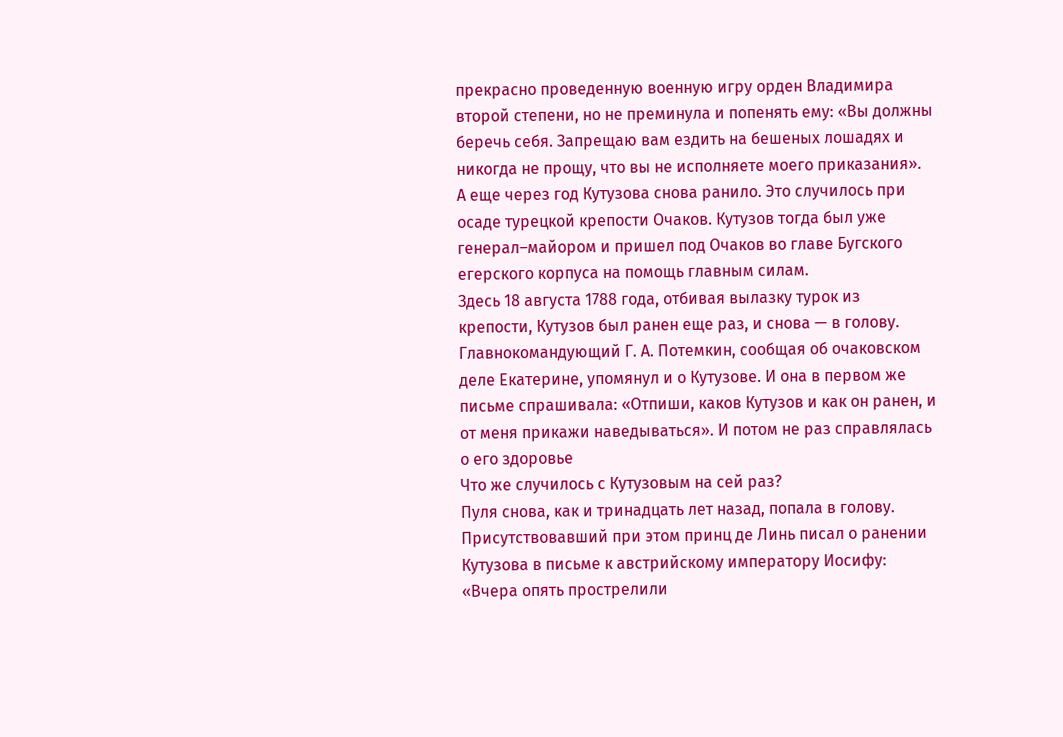прекрасно проведенную военную игру орден Владимира второй степени, но не преминула и попенять ему: «Вы должны беречь себя. Запрещаю вам ездить на бешеных лошадях и никогда не прощу, что вы не исполняете моего приказания».
А еще через год Кутузова снова ранило. Это случилось при осаде турецкой крепости Очаков. Кутузов тогда был уже генерал–майором и пришел под Очаков во главе Бугского егерского корпуса на помощь главным силам.
Здесь 18 августа 1788 года, отбивая вылазку турок из крепости, Кутузов был ранен еще раз, и снова — в голову. Главнокомандующий Г. А. Потемкин, сообщая об очаковском деле Екатерине, упомянул и о Кутузове. И она в первом же письме спрашивала: «Отпиши, каков Кутузов и как он ранен, и от меня прикажи наведываться». И потом не раз справлялась о его здоровье
Что же случилось с Кутузовым на сей раз?
Пуля снова, как и тринадцать лет назад, попала в голову. Присутствовавший при этом принц де Линь писал о ранении Кутузова в письме к австрийскому императору Иосифу: «Вчера опять прострелили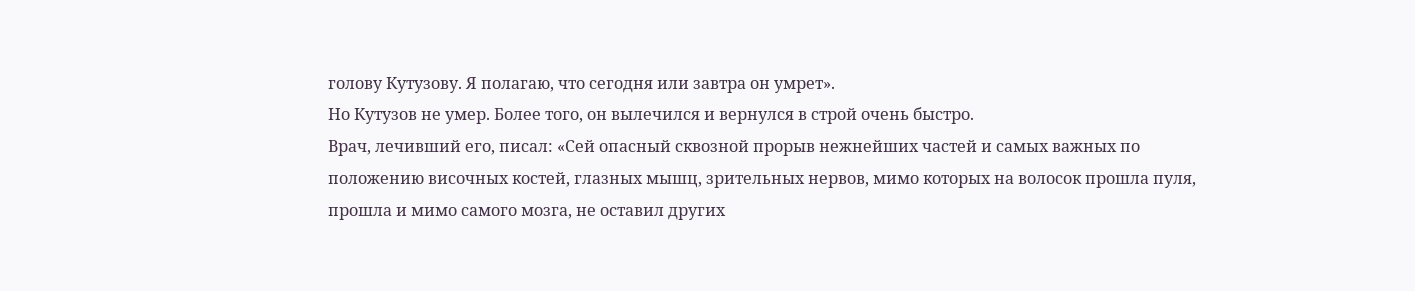голову Кутузову. Я полагаю, что сегодня или завтра он умрет».
Но Кутузов не умер. Более того, он вылечился и вернулся в строй очень быстро.
Врач, лечивший его, писал: «Сей опасный сквозной прорыв нежнейших частей и самых важных по положению височных костей, глазных мышц, зрительных нервов, мимо которых на волосок прошла пуля, прошла и мимо самого мозга, не оставил других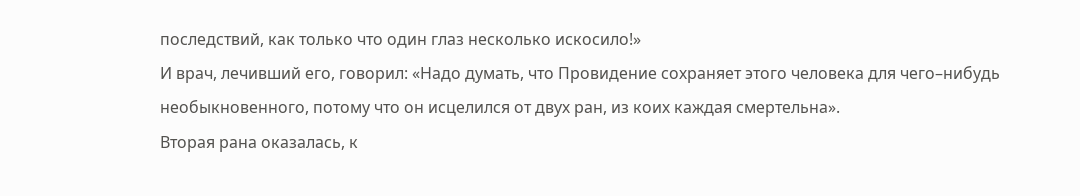последствий, как только что один глаз несколько искосило!»
И врач, лечивший его, говорил: «Надо думать, что Провидение сохраняет этого человека для чего–нибудь необыкновенного, потому что он исцелился от двух ран, из коих каждая смертельна».
Вторая рана оказалась, к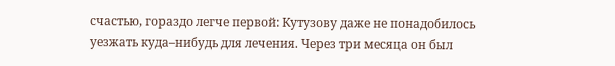счастью, гораздо легче первой: Кутузову даже не понадобилось уезжать куда–нибудь для лечения. Через три месяца он был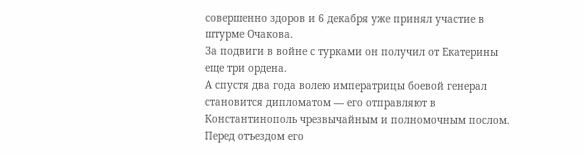совершенно здоров и 6 декабря уже принял участие в штурме Очакова.
За подвиги в войне с турками он получил от Екатерины еще три ордена.
А спустя два года волею императрицы боевой генерал становится дипломатом — его отправляют в Константинополь чрезвычайным и полномочным послом.
Перед отъездом его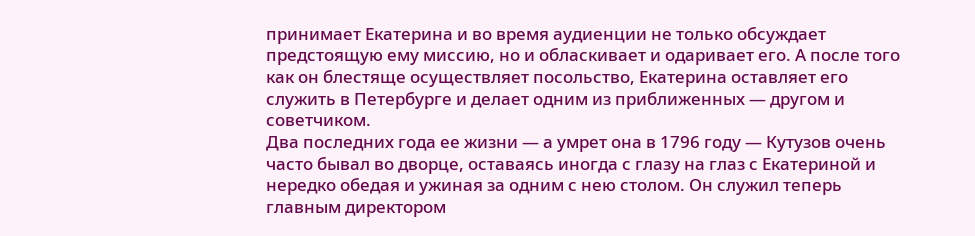принимает Екатерина и во время аудиенции не только обсуждает предстоящую ему миссию, но и обласкивает и одаривает его. А после того как он блестяще осуществляет посольство, Екатерина оставляет его служить в Петербурге и делает одним из приближенных — другом и советчиком.
Два последних года ее жизни — а умрет она в 1796 году — Кутузов очень часто бывал во дворце, оставаясь иногда с глазу на глаз с Екатериной и нередко обедая и ужиная за одним с нею столом. Он служил теперь главным директором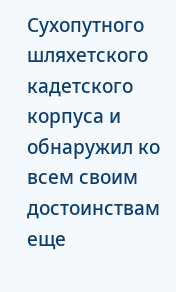Сухопутного шляхетского кадетского корпуса и обнаружил ко всем своим достоинствам еще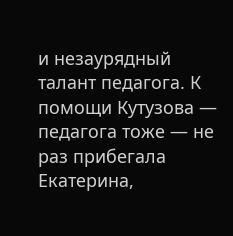и незаурядный талант педагога. К помощи Кутузова — педагога тоже — не раз прибегала Екатерина,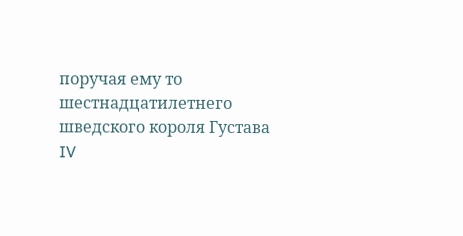поручая ему то шестнадцатилетнего шведского короля Густава IV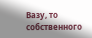Вазу, то собственного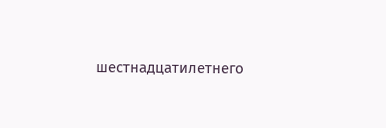шестнадцатилетнего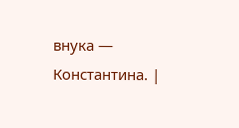внука — Константина. |